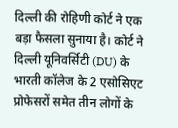दिल्ली की रोहिणी कोर्ट ने एक बड़ा फैसला सुनाया है। कोर्ट ने दिल्ली यूनिवर्सिटी (DU) के भारती कॉलेज के 2 एसोसिएट प्रोफेसरों समेत तीन लोगों के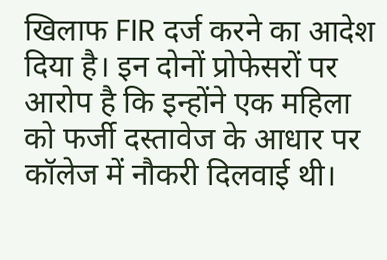खिलाफ FIR दर्ज करने का आदेश दिया है। इन दोनों प्रोफेसरों पर आरोप है कि इन्होंने एक महिला को फर्जी दस्तावेज के आधार पर कॉलेज में नौकरी दिलवाई थी।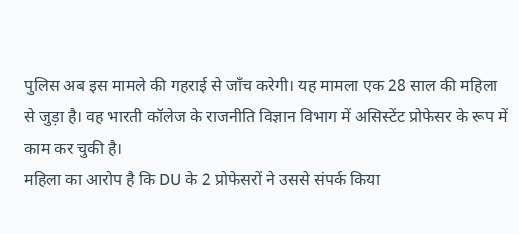पुलिस अब इस मामले की गहराई से जाँच करेगी। यह मामला एक 28 साल की महिला से जुड़ा है। वह भारती कॉलेज के राजनीति विज्ञान विभाग में असिस्टेंट प्रोफेसर के रूप में काम कर चुकी है।
महिला का आरोप है कि DU के 2 प्रोफेसरों ने उससे संपर्क किया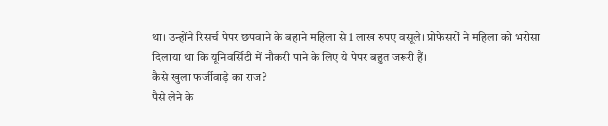था। उन्होंने रिसर्च पेपर छपवाने के बहाने महिला से 1 लाख रुपए वसूले। प्रोफेसरों ने महिला को भरोसा दिलाया था कि यूनिवर्सिटी में नौकरी पाने के लिए ये पेपर बहुत जरूरी हैं।
कैसे खुला फर्जीवाड़े का राज?
पैसे लेने के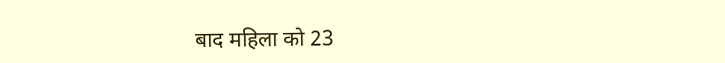बाद महिला को 23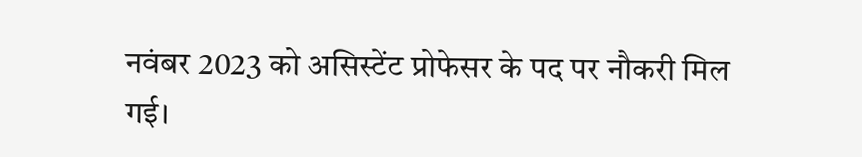नवंबर 2023 को असिस्टेंट प्रोफेसर के पद पर नौकरी मिल गई।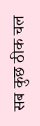सब कुछ ठीक चल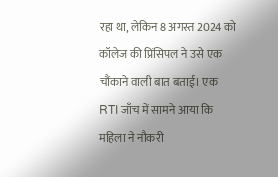रहा था, लेकिन 8 अगस्त 2024 को कॉलेज की प्रिंसिपल ने उसे एक चौंकाने वाली बात बताई। एक RTI जाँच में सामने आया कि महिला ने नौकरी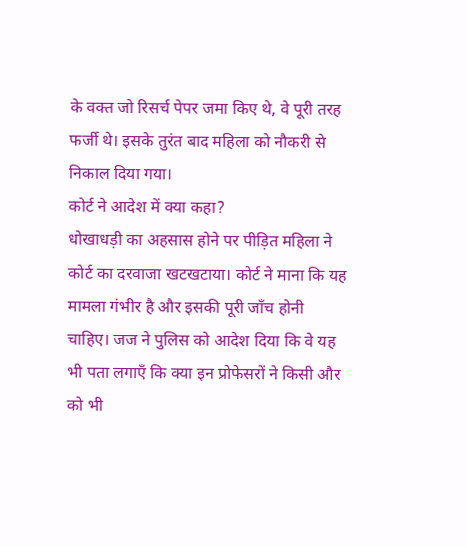के वक्त जो रिसर्च पेपर जमा किए थे, वे पूरी तरह फर्जी थे। इसके तुरंत बाद महिला को नौकरी से निकाल दिया गया।
कोर्ट ने आदेश में क्या कहा?
धोखाधड़ी का अहसास होने पर पीड़ित महिला ने कोर्ट का दरवाजा खटखटाया। कोर्ट ने माना कि यह मामला गंभीर है और इसकी पूरी जाँच होनी चाहिए। जज ने पुलिस को आदेश दिया कि वे यह भी पता लगाएँ कि क्या इन प्रोफेसरों ने किसी और को भी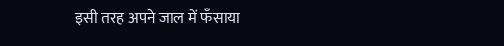इसी तरह अपने जाल में फँसाया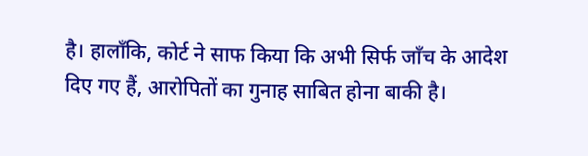है। हालाँकि, कोर्ट ने साफ किया कि अभी सिर्फ जाँच के आदेश दिए गए हैं, आरोपितों का गुनाह साबित होना बाकी है।